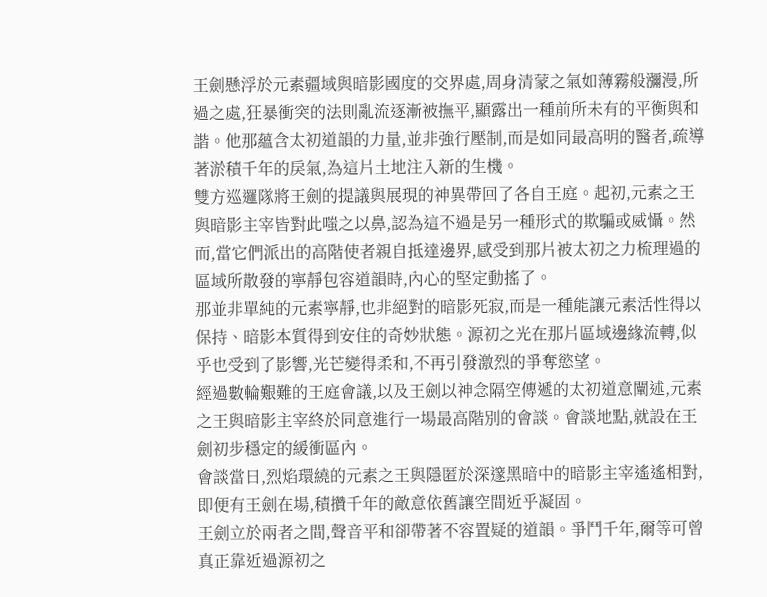王劍懸浮於元素疆域與暗影國度的交界處,周身清蒙之氣如薄霧般瀰漫,所過之處,狂暴衝突的法則亂流逐漸被撫平,顯露出一種前所未有的平衡與和諧。他那蘊含太初道韻的力量,並非強行壓制,而是如同最高明的醫者,疏導著淤積千年的戾氣,為這片土地注入新的生機。
雙方巡邏隊將王劍的提議與展現的神異帶回了各自王庭。起初,元素之王與暗影主宰皆對此嗤之以鼻,認為這不過是另一種形式的欺騙或威懾。然而,當它們派出的高階使者親自抵達邊界,感受到那片被太初之力梳理過的區域所散發的寧靜包容道韻時,內心的堅定動搖了。
那並非單純的元素寧靜,也非絕對的暗影死寂,而是一種能讓元素活性得以保持、暗影本質得到安住的奇妙狀態。源初之光在那片區域邊緣流轉,似乎也受到了影響,光芒變得柔和,不再引發激烈的爭奪慾望。
經過數輪艱難的王庭會議,以及王劍以神念隔空傳遞的太初道意闡述,元素之王與暗影主宰終於同意進行一場最高階別的會談。會談地點,就設在王劍初步穩定的緩衝區內。
會談當日,烈焰環繞的元素之王與隱匿於深邃黑暗中的暗影主宰遙遙相對,即便有王劍在場,積攢千年的敵意依舊讓空間近乎凝固。
王劍立於兩者之間,聲音平和卻帶著不容置疑的道韻。爭鬥千年,爾等可曾真正靠近過源初之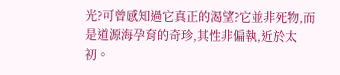光?可曾感知過它真正的渴望?它並非死物,而是道源海孕育的奇珍,其性非偏執,近於太初。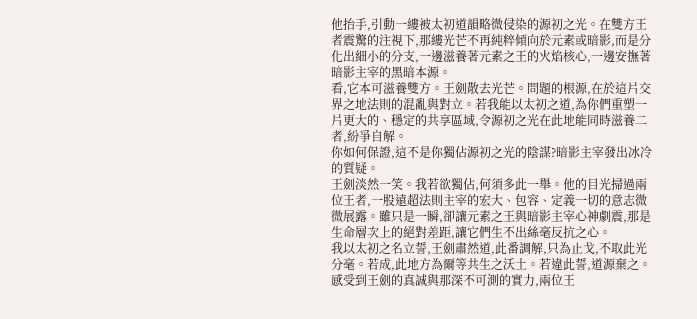他抬手,引動一縷被太初道韻略微侵染的源初之光。在雙方王者震驚的注視下,那縷光芒不再純粹傾向於元素或暗影,而是分化出細小的分支,一邊滋養著元素之王的火焰核心,一邊安撫著暗影主宰的黑暗本源。
看,它本可滋養雙方。王劍散去光芒。問題的根源,在於這片交界之地法則的混亂與對立。若我能以太初之道,為你們重塑一片更大的、穩定的共享區域,令源初之光在此地能同時滋養二者,紛爭自解。
你如何保證,這不是你獨佔源初之光的陰謀?暗影主宰發出冰冷的質疑。
王劍淡然一笑。我若欲獨佔,何須多此一舉。他的目光掃過兩位王者,一股遠超法則主宰的宏大、包容、定義一切的意志微微展露。雖只是一瞬,卻讓元素之王與暗影主宰心神劇震,那是生命層次上的絕對差距,讓它們生不出絲毫反抗之心。
我以太初之名立誓,王劍肅然道,此番調解,只為止戈,不取此光分毫。若成,此地方為爾等共生之沃土。若違此誓,道源棄之。
感受到王劍的真誠與那深不可測的實力,兩位王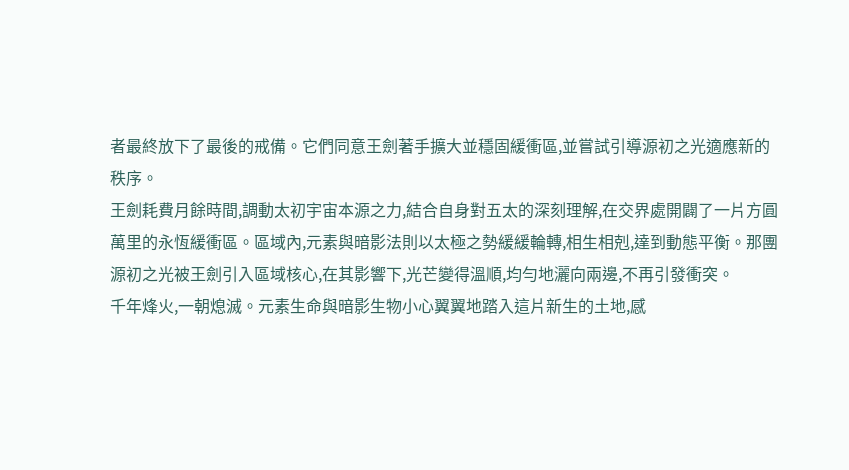者最終放下了最後的戒備。它們同意王劍著手擴大並穩固緩衝區,並嘗試引導源初之光適應新的秩序。
王劍耗費月餘時間,調動太初宇宙本源之力,結合自身對五太的深刻理解,在交界處開闢了一片方圓萬里的永恆緩衝區。區域內,元素與暗影法則以太極之勢緩緩輪轉,相生相剋,達到動態平衡。那團源初之光被王劍引入區域核心,在其影響下,光芒變得溫順,均勻地灑向兩邊,不再引發衝突。
千年烽火,一朝熄滅。元素生命與暗影生物小心翼翼地踏入這片新生的土地,感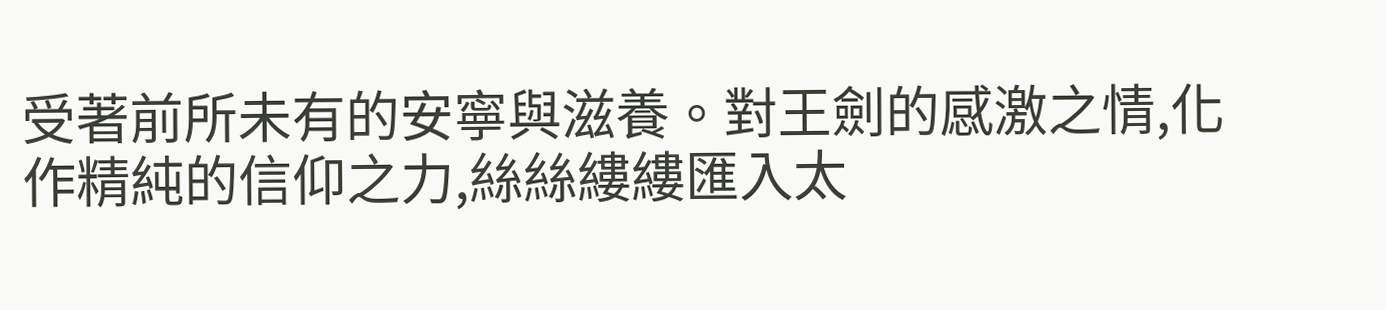受著前所未有的安寧與滋養。對王劍的感激之情,化作精純的信仰之力,絲絲縷縷匯入太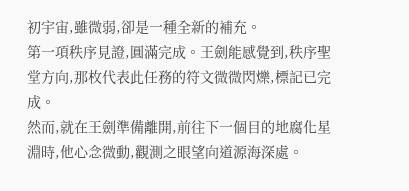初宇宙,雖微弱,卻是一種全新的補充。
第一項秩序見證,圓滿完成。王劍能感覺到,秩序聖堂方向,那枚代表此任務的符文微微閃爍,標記已完成。
然而,就在王劍準備離開,前往下一個目的地腐化星淵時,他心念微動,觀測之眼望向道源海深處。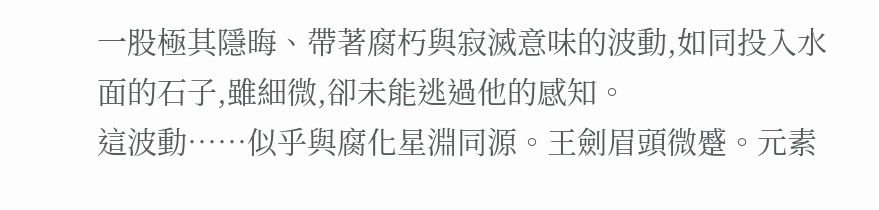一股極其隱晦、帶著腐朽與寂滅意味的波動,如同投入水面的石子,雖細微,卻未能逃過他的感知。
這波動……似乎與腐化星淵同源。王劍眉頭微蹙。元素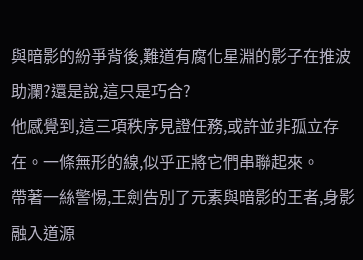與暗影的紛爭背後,難道有腐化星淵的影子在推波助瀾?還是說,這只是巧合?
他感覺到,這三項秩序見證任務,或許並非孤立存在。一條無形的線,似乎正將它們串聯起來。
帶著一絲警惕,王劍告別了元素與暗影的王者,身影融入道源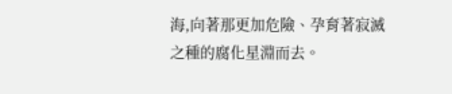海,向著那更加危險、孕育著寂滅之種的腐化星淵而去。